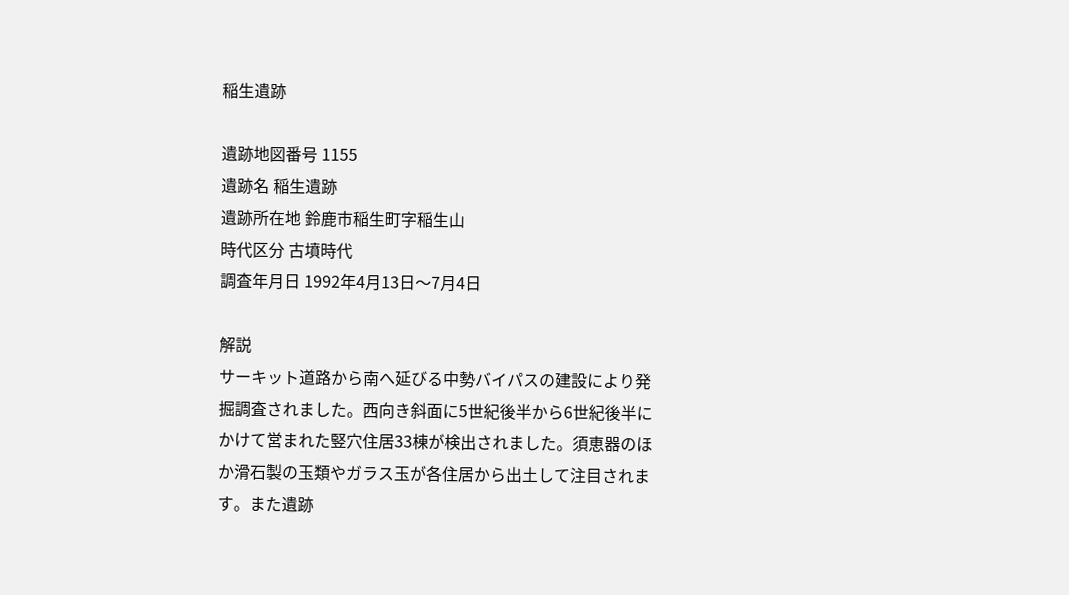稲生遺跡

遺跡地図番号 1155
遺跡名 稲生遺跡
遺跡所在地 鈴鹿市稲生町字稲生山
時代区分 古墳時代
調査年月日 1992年4月13日〜7月4日

解説
サーキット道路から南へ延びる中勢バイパスの建設により発掘調査されました。西向き斜面に5世紀後半から6世紀後半にかけて営まれた竪穴住居33棟が検出されました。須恵器のほか滑石製の玉類やガラス玉が各住居から出土して注目されます。また遺跡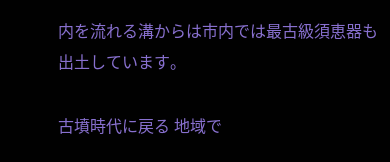内を流れる溝からは市内では最古級須恵器も出土しています。

古墳時代に戻る 地域で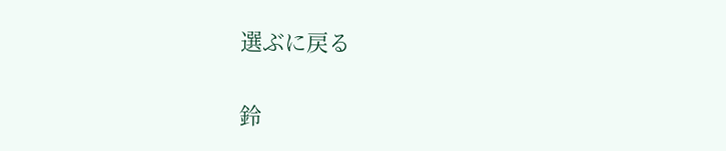選ぶに戻る

鈴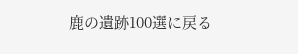鹿の遺跡100選に戻る